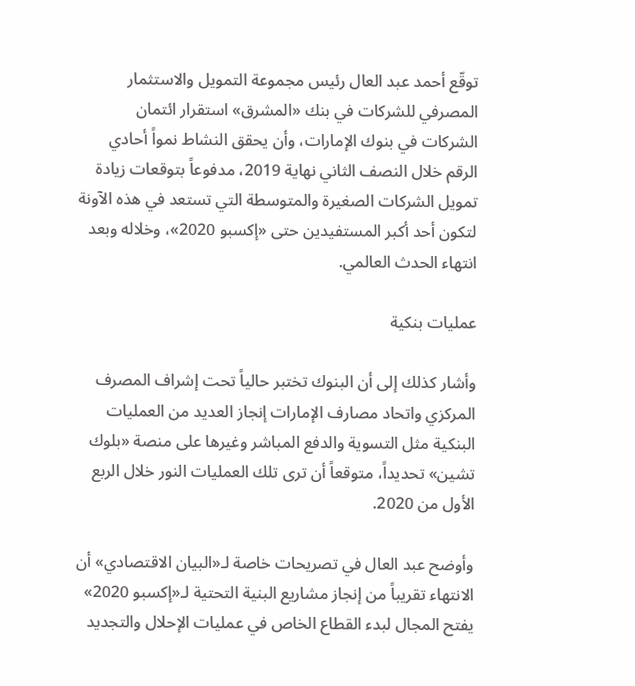توقّع أحمد عبد العال رئيس مجموعة التمويل والاستثمار المصرفي للشركات في بنك «المشرق» استقرار ائتمان الشركات في بنوك الإمارات، وأن يحقق النشاط نمواً أحادي الرقم خلال النصف الثاني نهاية 2019، مدفوعاً بتوقعات زيادة تمويل الشركات الصغيرة والمتوسطة التي تستعد في هذه الآونة لتكون أحد أكبر المستفيدين حتى «إكسبو 2020»، وخلاله وبعد انتهاء الحدث العالمي.

عمليات بنكية

وأشار كذلك إلى أن البنوك تختبر حالياً تحت إشراف المصرف المركزي واتحاد مصارف الإمارات إنجاز العديد من العمليات البنكية مثل التسوية والدفع المباشر وغيرها على منصة «بلوك تشين» تحديداً، متوقعاً أن ترى تلك العمليات النور خلال الربع الأول من 2020.

وأوضح عبد العال في تصريحات خاصة لـ«البيان الاقتصادي» أن الانتهاء تقريباً من إنجاز مشاريع البنية التحتية لـ«إكسبو 2020» يفتح المجال لبدء القطاع الخاص في عمليات الإحلال والتجديد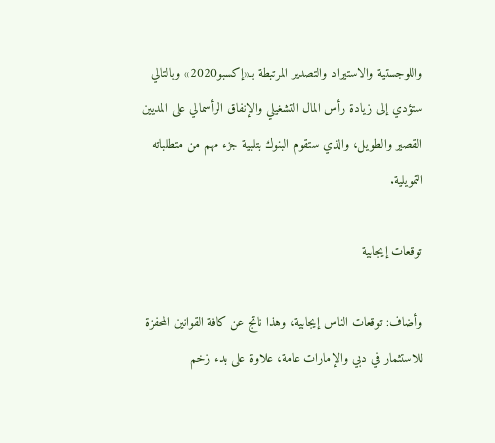واللوجستية والاستيراد والتصدير المرتبطة بـ«إكسبو2020» وبالتالي ستؤدي إلى زيادة رأس المال التشغيلي والإنفاق الرأسمالي على المديين القصير والطويل، والذي ستقوم البنوك بتلبية جزء مهم من متطلباته التمويلية.

توقعات إيجابية

وأضاف: توقعات الناس إيجابية، وهذا ناتج عن كافة القوانين المحفزة للاستثمار في دبي والإمارات عامة، علاوة على بدء زخم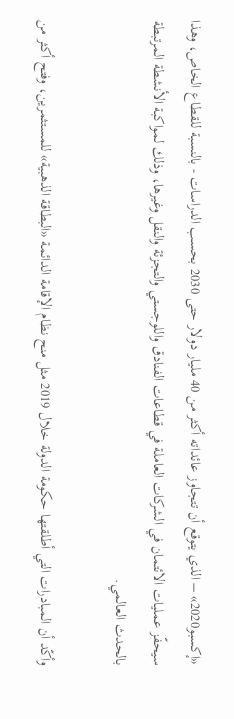«إكسبو2020» – الذي يتوقع أن تتجاوز عائداته أكثر من 40 مليار دولار حتى 2030 بحسب الدراسات - بالنسبة للقطاع الخاص، وهذا سيحفّز عمليات الائتمان في الشركات العاملة في قطاعات الفنادق واللوجستي والتجزئة والنقل وغيرها، وذلك لمواكبة الأنشطة المرتبطة بالحدث العالمي.

وأكّد أن المبادرات التي أطلقتها حكومة الدولة خلال 2019 مثل منح نظام الإقامة الدائمة «البطاقة الذهبية» للمستثمرين، وفتح أكثر من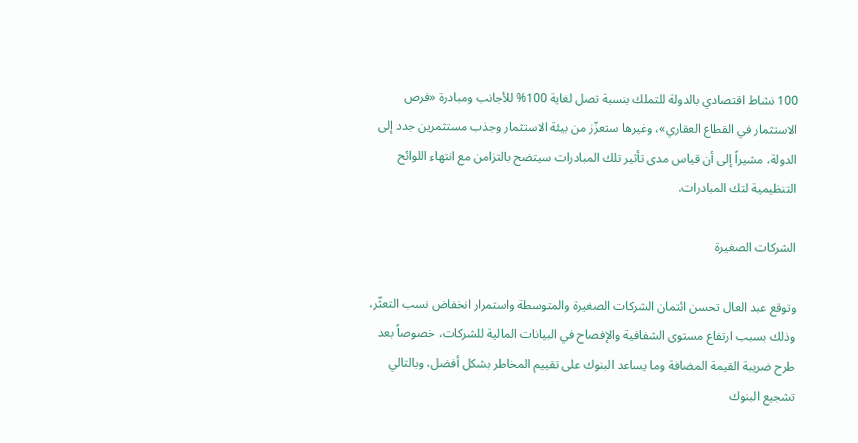100 نشاط اقتصادي بالدولة للتملك بنسبة تصل لغاية 100% للأجانب ومبادرة «فرص الاستثمار في القطاع العقاري»، وغيرها ستعزّز من بيئة الاستثمار وجذب مستثمرين جدد إلى الدولة، مشيراً إلى أن قياس مدى تأثير تلك المبادرات سيتضح بالتزامن مع انتهاء اللوائح التنظيمية لتك المبادرات.

الشركات الصغيرة

وتوقع عبد العال تحسن ائتمان الشركات الصغيرة والمتوسطة واستمرار انخفاض نسب التعثّر، وذلك بسبب ارتفاع مستوى الشفافية والإفصاح في البيانات المالية للشركات، خصوصاً بعد طرح ضريبة القيمة المضافة وما يساعد البنوك على تقييم المخاطر بشكل أفضل، وبالتالي تشجيع البنوك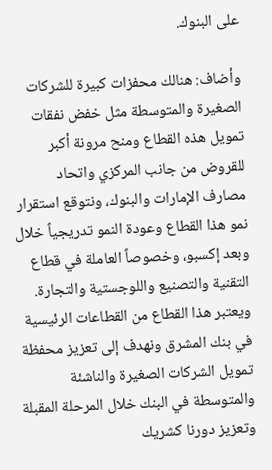على البنوك.

وأضاف: هنالك محفزات كبيرة للشركات الصغيرة والمتوسطة مثل خفض نفقات تمويل هذه القطاع ومنح مرونة أكبر للقروض من جانب المركزي واتحاد مصارف الإمارات والبنوك، ونتوقع استقرار نمو هذا القطاع وعودة النمو تدريجياً خلال وبعد إكسبو، وخصوصاً العاملة في قطاع التقنية والتصنيع واللوجستية والتجارة. ويعتبر هذا القطاع من القطاعات الرئيسية في بنك المشرق ونهدف إلى تعزيز محفظة تمويل الشركات الصغيرة والناشئة والمتوسطة في البنك خلال المرحلة المقبلة وتعزيز دورنا كشريك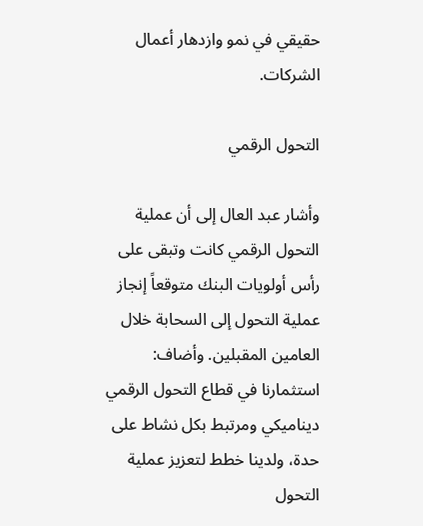حقيقي في نمو وازدهار أعمال الشركات.

التحول الرقمي

وأشار عبد العال إلى أن عملية التحول الرقمي كانت وتبقى على رأس أولويات البنك متوقعاً إنجاز عملية التحول إلى السحابة خلال العامين المقبلين. وأضاف: استثمارنا في قطاع التحول الرقمي ديناميكي ومرتبط بكل نشاط على حدة، ولدينا خطط لتعزيز عملية التحول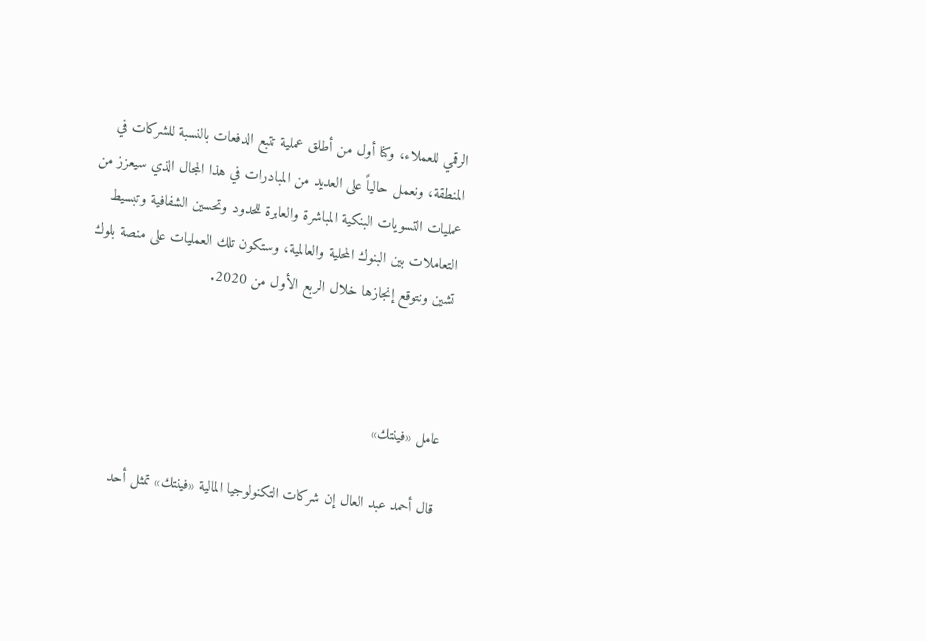الرقمي للعملاء، وكنا أول من أطلق عملية تتبع الدفعات بالنسبة للشركات في المنطقة، ونعمل حالياً على العديد من المبادرات في هذا المجال الذي سيعزز من عمليات التسويات البنكية المباشرة والعابرة للحدود وتحسين الشفافية وتبسيط التعاملات بين البنوك المحلية والعالمية، وستكون تلك العمليات على منصة بلوك تشين ونتوقع إنجازها خلال الربع الأول من 2020.



عامل «فينتك»

قال أحمد عبد العال إن شركات التكنولوجيا المالية «فينتك» تمثل أحد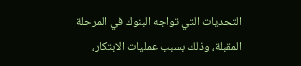التحديات التي تواجه البنوك في المرحلة المقبلة، وذلك بسبب عمليات الابتكار،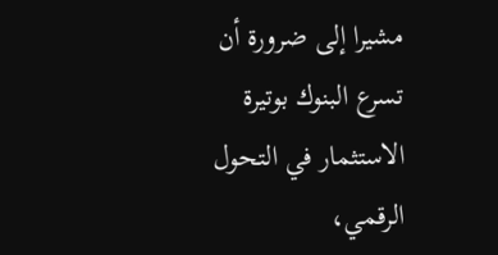مشيرا إلى ضرورة أن تسرع البنوك بوتيرة الاستثمار في التحول الرقمي،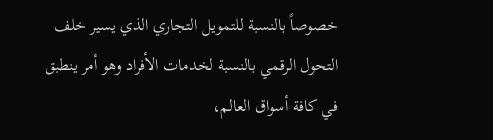خصوصاً بالنسبة للتمويل التجاري الذي يسير خلف التحول الرقمي بالنسبة لخدمات الأفراد وهو أمر ينطبق في كافة أسواق العالم،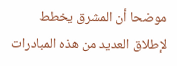موضحا أن المشرق يخطط لإطلاق العديد من هذه المبادرات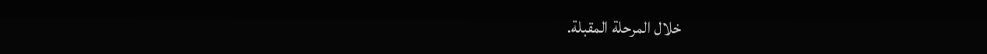خلال المرحلة المقبلة.